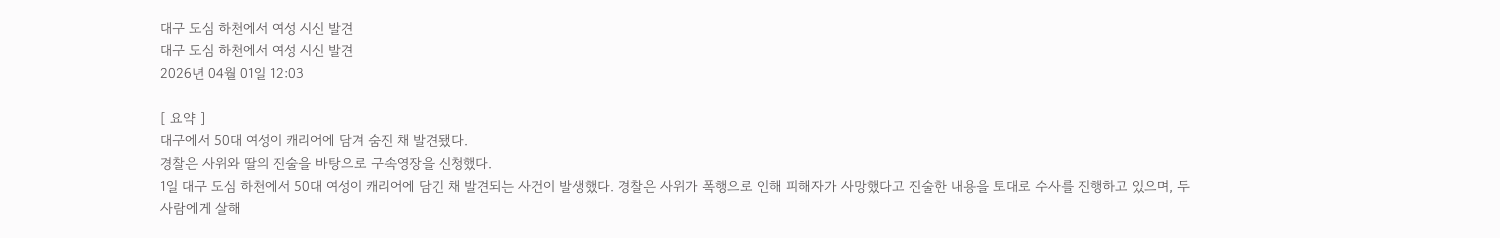대구 도심 하천에서 여성 시신 발견
대구 도심 하천에서 여성 시신 발견
2026년 04월 01일 12:03

[ 요약 ]
대구에서 50대 여성이 캐리어에 담겨 숨진 채 발견됐다.
경찰은 사위와 딸의 진술을 바탕으로 구속영장을 신청했다.
1일 대구 도심 하천에서 50대 여성이 캐리어에 담긴 채 발견되는 사건이 발생했다. 경찰은 사위가 폭행으로 인해 피해자가 사망했다고 진술한 내용을 토대로 수사를 진행하고 있으며, 두 사람에게 살해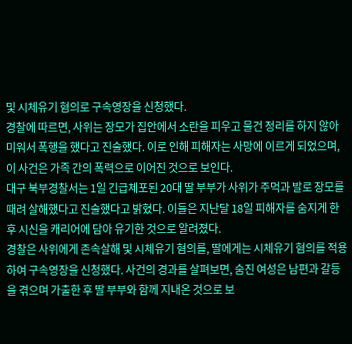및 시체유기 혐의로 구속영장을 신청했다.
경찰에 따르면, 사위는 장모가 집안에서 소란을 피우고 물건 정리를 하지 않아 미워서 폭행을 했다고 진술했다. 이로 인해 피해자는 사망에 이르게 되었으며, 이 사건은 가족 간의 폭력으로 이어진 것으로 보인다.
대구 북부경찰서는 1일 긴급체포된 20대 딸 부부가 사위가 주먹과 발로 장모를 때려 살해했다고 진술했다고 밝혔다. 이들은 지난달 18일 피해자를 숨지게 한 후 시신을 캐리어에 담아 유기한 것으로 알려졌다.
경찰은 사위에게 존속살해 및 시체유기 혐의를, 딸에게는 시체유기 혐의를 적용하여 구속영장을 신청했다. 사건의 경과를 살펴보면, 숨진 여성은 남편과 갈등을 겪으며 가출한 후 딸 부부와 함께 지내온 것으로 보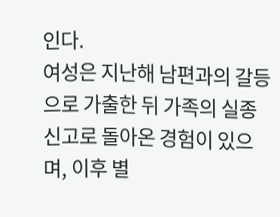인다.
여성은 지난해 남편과의 갈등으로 가출한 뒤 가족의 실종 신고로 돌아온 경험이 있으며, 이후 별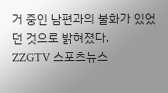거 중인 남편과의 불화가 있었던 것으로 밝혀졌다.
ZZGTV 스포츠뉴스